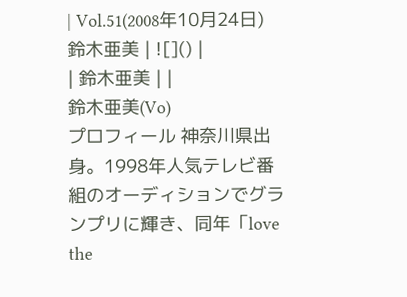| Vol.51(2008年10月24日) 鈴木亜美 | ![]() |
| 鈴木亜美 | |
鈴木亜美(Vo)
プロフィール 神奈川県出身。1998年人気テレビ番組のオーディションでグランプリに輝き、同年「love the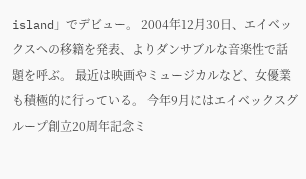island」でデビュー。 2004年12月30日、エイベックスへの移籍を発表、よりダンサブルな音楽性で話題を呼ぶ。 最近は映画やミュージカルなど、女優業も積極的に行っている。 今年9月にはエイベックスグループ創立20周年記念ミ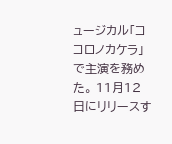ュージカル「ココロノカケラ」で主演を務めた。 11月12日にリリースす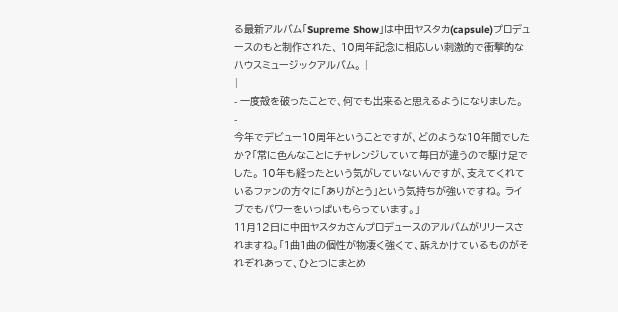る最新アルバム「Supreme Show」は中田ヤスタカ(capsule)プロデュースのもと制作された、 10周年記念に相応しい刺激的で衝撃的なハウスミュージックアルバム。 |
|
- 一度殻を破ったことで、何でも出来ると思えるようになりました。
-
今年でデビュー10周年ということですが、どのような10年間でしたか?「常に色んなことにチャレンジしていて毎日が違うので駆け足でした。 10年も経ったという気がしていないんですが、支えてくれているファンの方々に「ありがとう」という気持ちが強いですね。 ライブでもパワーをいっぱいもらっています。」
11月12日に中田ヤスタカさんプロデュースのアルバムがリリースされますね。「1曲1曲の個性が物凄く強くて、訴えかけているものがそれぞれあって、ひとつにまとめ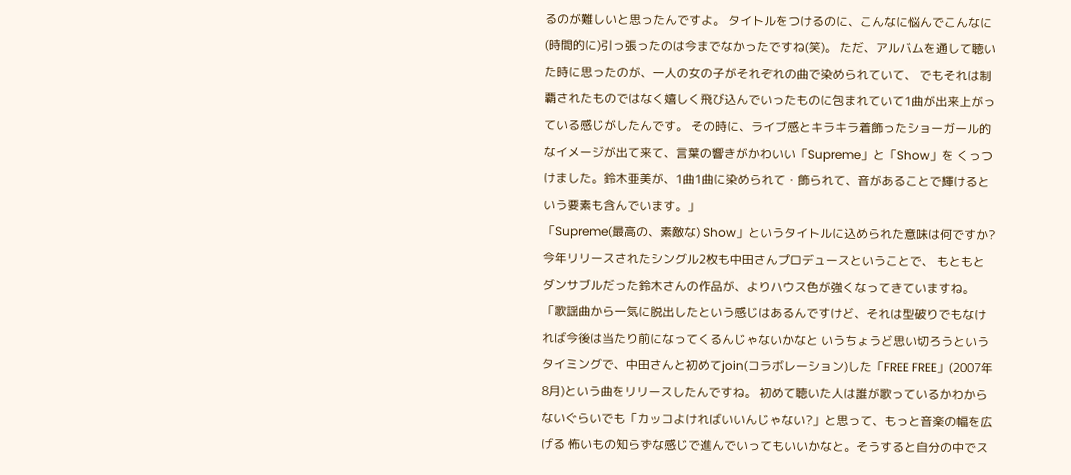るのが難しいと思ったんですよ。 タイトルをつけるのに、こんなに悩んでこんなに(時間的に)引っ張ったのは今までなかったですね(笑)。 ただ、アルバムを通して聴いた時に思ったのが、一人の女の子がそれぞれの曲で染められていて、 でもそれは制覇されたものではなく嬉しく飛び込んでいったものに包まれていて1曲が出来上がっている感じがしたんです。 その時に、ライブ感とキラキラ着飾ったショーガール的なイメージが出て来て、言葉の響きがかわいい「Supreme」と「Show」を くっつけました。鈴木亜美が、1曲1曲に染められて・飾られて、音があることで輝けるという要素も含んでいます。」
「Supreme(最高の、素敵な) Show」というタイトルに込められた意味は何ですか?
今年リリースされたシングル2枚も中田さんプロデュースということで、 もともとダンサブルだった鈴木さんの作品が、よりハウス色が強くなってきていますね。「歌謡曲から一気に脱出したという感じはあるんですけど、それは型破りでもなければ今後は当たり前になってくるんじゃないかなと いうちょうど思い切ろうというタイミングで、中田さんと初めてjoin(コラボレーション)した「FREE FREE」(2007年8月)という曲をリリースしたんですね。 初めて聴いた人は誰が歌っているかわからないぐらいでも「カッコよければいいんじゃない?」と思って、もっと音楽の幅を広げる 怖いもの知らずな感じで進んでいってもいいかなと。そうすると自分の中でス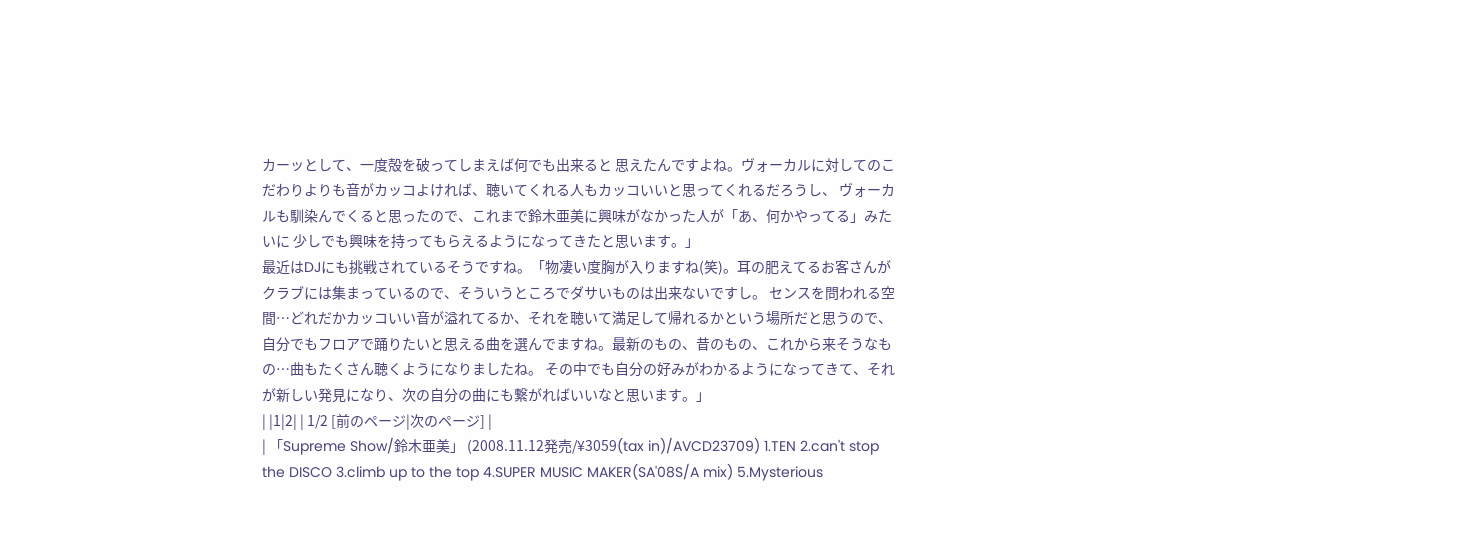カーッとして、一度殻を破ってしまえば何でも出来ると 思えたんですよね。ヴォーカルに対してのこだわりよりも音がカッコよければ、聴いてくれる人もカッコいいと思ってくれるだろうし、 ヴォーカルも馴染んでくると思ったので、これまで鈴木亜美に興味がなかった人が「あ、何かやってる」みたいに 少しでも興味を持ってもらえるようになってきたと思います。」
最近はDJにも挑戦されているそうですね。「物凄い度胸が入りますね(笑)。耳の肥えてるお客さんがクラブには集まっているので、そういうところでダサいものは出来ないですし。 センスを問われる空間…どれだかカッコいい音が溢れてるか、それを聴いて満足して帰れるかという場所だと思うので、 自分でもフロアで踊りたいと思える曲を選んでますね。最新のもの、昔のもの、これから来そうなもの…曲もたくさん聴くようになりましたね。 その中でも自分の好みがわかるようになってきて、それが新しい発見になり、次の自分の曲にも繋がればいいなと思います。」
| |1|2| | 1/2 [前のページ|次のページ] |
| 「Supreme Show/鈴木亜美」 (2008.11.12発売/¥3059(tax in)/AVCD23709) 1.TEN 2.can't stop the DISCO 3.climb up to the top 4.SUPER MUSIC MAKER(SA'08S/A mix) 5.Mysterious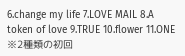6.change my life 7.LOVE MAIL 8.A token of love 9.TRUE 10.flower 11.ONE ※2種類の初回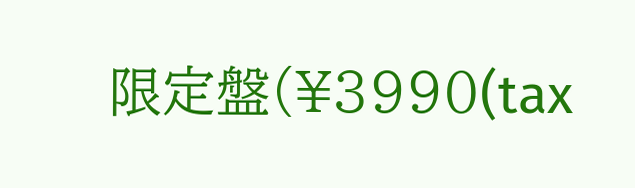限定盤(¥3990(tax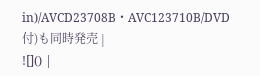in)/AVCD23708B・AVC123710B/DVD付)も同時発売 |
![]() |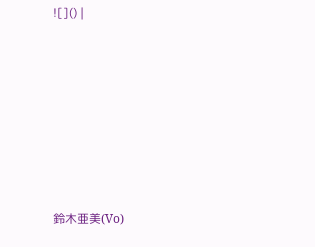![]() |







鈴木亜美(Vo)